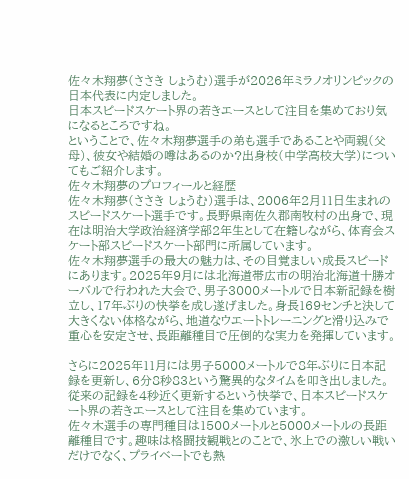佐々木翔夢(ささき しょうむ)選手が2026年ミラノオリンピックの日本代表に内定しました。
日本スピードスケート界の若きエースとして注目を集めており気になるところですね。
ということで、佐々木翔夢選手の弟も選手であることや両親(父母)、彼女や結婚の噂はあるのか?出身校(中学高校大学)についてもご紹介します。
佐々木翔夢のプロフィールと経歴
佐々木翔夢(ささき しょうむ)選手は、2006年2月11日生まれのスピードスケート選手です。長野県南佐久郡南牧村の出身で、現在は明治大学政治経済学部2年生として在籍しながら、体育会スケート部スピードスケート部門に所属しています。
佐々木翔夢選手の最大の魅力は、その目覚ましい成長スピードにあります。2025年9月には北海道帯広市の明治北海道十勝オーバルで行われた大会で、男子3000メートルで日本新記録を樹立し、17年ぶりの快挙を成し遂げました。身長169センチと決して大きくない体格ながら、地道なウエートトレーニングと滑り込みで重心を安定させ、長距離種目で圧倒的な実力を発揮しています。

さらに2025年11月には男子5000メートルで8年ぶりに日本記録を更新し、6分8秒83という驚異的なタイムを叩き出しました。従来の記録を4秒近く更新するという快挙で、日本スピードスケート界の若きエースとして注目を集めています。
佐々木選手の専門種目は1500メートルと5000メートルの長距離種目です。趣味は格闘技観戦とのことで、氷上での激しい戦いだけでなく、プライベートでも熱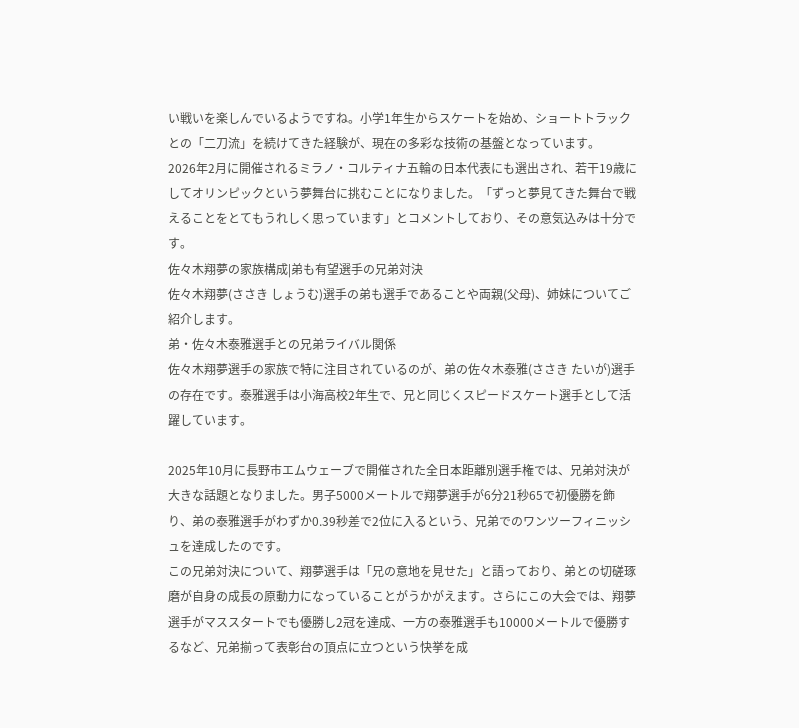い戦いを楽しんでいるようですね。小学1年生からスケートを始め、ショートトラックとの「二刀流」を続けてきた経験が、現在の多彩な技術の基盤となっています。
2026年2月に開催されるミラノ・コルティナ五輪の日本代表にも選出され、若干19歳にしてオリンピックという夢舞台に挑むことになりました。「ずっと夢見てきた舞台で戦えることをとてもうれしく思っています」とコメントしており、その意気込みは十分です。
佐々木翔夢の家族構成|弟も有望選手の兄弟対決
佐々木翔夢(ささき しょうむ)選手の弟も選手であることや両親(父母)、姉妹についてご紹介します。
弟・佐々木泰雅選手との兄弟ライバル関係
佐々木翔夢選手の家族で特に注目されているのが、弟の佐々木泰雅(ささき たいが)選手の存在です。泰雅選手は小海高校2年生で、兄と同じくスピードスケート選手として活躍しています。

2025年10月に長野市エムウェーブで開催された全日本距離別選手権では、兄弟対決が大きな話題となりました。男子5000メートルで翔夢選手が6分21秒65で初優勝を飾り、弟の泰雅選手がわずか0.39秒差で2位に入るという、兄弟でのワンツーフィニッシュを達成したのです。
この兄弟対決について、翔夢選手は「兄の意地を見せた」と語っており、弟との切磋琢磨が自身の成長の原動力になっていることがうかがえます。さらにこの大会では、翔夢選手がマススタートでも優勝し2冠を達成、一方の泰雅選手も10000メートルで優勝するなど、兄弟揃って表彰台の頂点に立つという快挙を成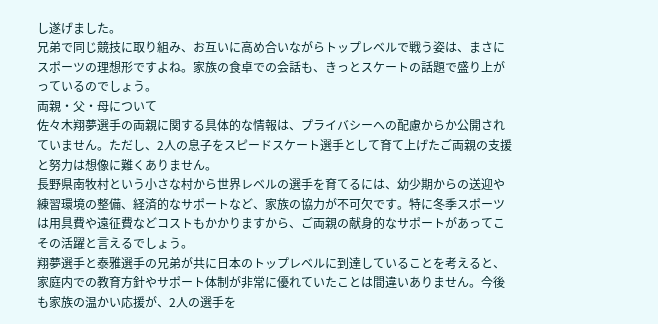し遂げました。
兄弟で同じ競技に取り組み、お互いに高め合いながらトップレベルで戦う姿は、まさにスポーツの理想形ですよね。家族の食卓での会話も、きっとスケートの話題で盛り上がっているのでしょう。
両親・父・母について
佐々木翔夢選手の両親に関する具体的な情報は、プライバシーへの配慮からか公開されていません。ただし、2人の息子をスピードスケート選手として育て上げたご両親の支援と努力は想像に難くありません。
長野県南牧村という小さな村から世界レベルの選手を育てるには、幼少期からの送迎や練習環境の整備、経済的なサポートなど、家族の協力が不可欠です。特に冬季スポーツは用具費や遠征費などコストもかかりますから、ご両親の献身的なサポートがあってこその活躍と言えるでしょう。
翔夢選手と泰雅選手の兄弟が共に日本のトップレベルに到達していることを考えると、家庭内での教育方針やサポート体制が非常に優れていたことは間違いありません。今後も家族の温かい応援が、2人の選手を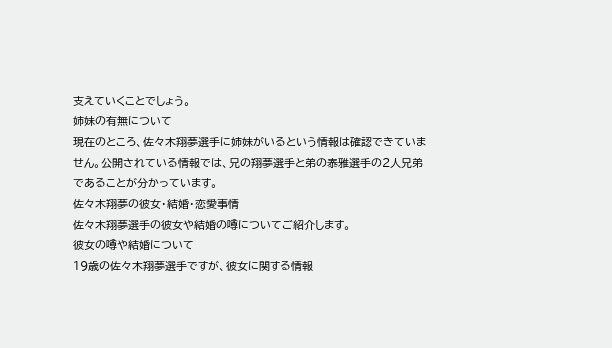支えていくことでしょう。
姉妹の有無について
現在のところ、佐々木翔夢選手に姉妹がいるという情報は確認できていません。公開されている情報では、兄の翔夢選手と弟の泰雅選手の2人兄弟であることが分かっています。
佐々木翔夢の彼女・結婚・恋愛事情
佐々木翔夢選手の彼女や結婚の噂についてご紹介します。
彼女の噂や結婚について
19歳の佐々木翔夢選手ですが、彼女に関する情報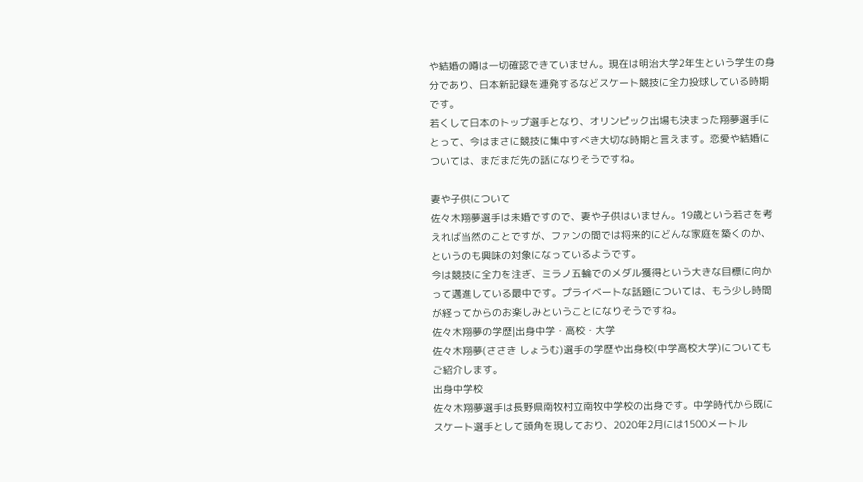や結婚の噂は一切確認できていません。現在は明治大学2年生という学生の身分であり、日本新記録を連発するなどスケート競技に全力投球している時期です。
若くして日本のトップ選手となり、オリンピック出場も決まった翔夢選手にとって、今はまさに競技に集中すべき大切な時期と言えます。恋愛や結婚については、まだまだ先の話になりそうですね。

妻や子供について
佐々木翔夢選手は未婚ですので、妻や子供はいません。19歳という若さを考えれば当然のことですが、ファンの間では将来的にどんな家庭を築くのか、というのも興味の対象になっているようです。
今は競技に全力を注ぎ、ミラノ五輪でのメダル獲得という大きな目標に向かって邁進している最中です。プライベートな話題については、もう少し時間が経ってからのお楽しみということになりそうですね。
佐々木翔夢の学歴|出身中学・高校・大学
佐々木翔夢(ささき しょうむ)選手の学歴や出身校(中学高校大学)についてもご紹介します。
出身中学校
佐々木翔夢選手は長野県南牧村立南牧中学校の出身です。中学時代から既にスケート選手として頭角を現しており、2020年2月には1500メートル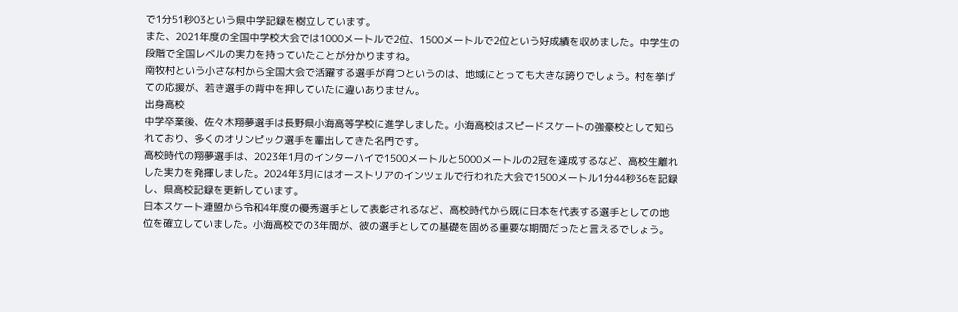で1分51秒03という県中学記録を樹立しています。
また、2021年度の全国中学校大会では1000メートルで2位、1500メートルで2位という好成績を収めました。中学生の段階で全国レベルの実力を持っていたことが分かりますね。
南牧村という小さな村から全国大会で活躍する選手が育つというのは、地域にとっても大きな誇りでしょう。村を挙げての応援が、若き選手の背中を押していたに違いありません。
出身高校
中学卒業後、佐々木翔夢選手は長野県小海高等学校に進学しました。小海高校はスピードスケートの強豪校として知られており、多くのオリンピック選手を輩出してきた名門です。
高校時代の翔夢選手は、2023年1月のインターハイで1500メートルと5000メートルの2冠を達成するなど、高校生離れした実力を発揮しました。2024年3月にはオーストリアのインツェルで行われた大会で1500メートル1分44秒36を記録し、県高校記録を更新しています。
日本スケート連盟から令和4年度の優秀選手として表彰されるなど、高校時代から既に日本を代表する選手としての地位を確立していました。小海高校での3年間が、彼の選手としての基礎を固める重要な期間だったと言えるでしょう。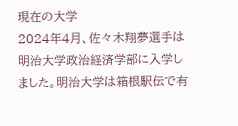現在の大学
2024年4月、佐々木翔夢選手は明治大学政治経済学部に入学しました。明治大学は箱根駅伝で有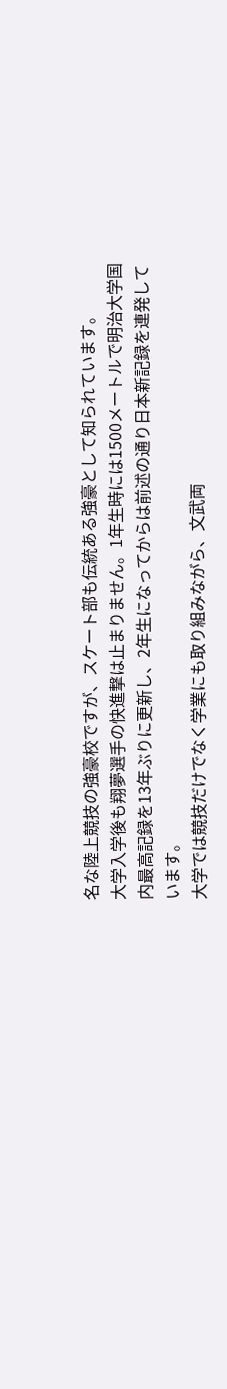名な陸上競技の強豪校ですが、スケート部も伝統ある強豪として知られています。
大学入学後も翔夢選手の快進撃は止まりません。1年生時には1500メートルで明治大学国内最高記録を13年ぶりに更新し、2年生になってからは前述の通り日本新記録を連発しています。
大学では競技だけでなく学業にも取り組みながら、文武両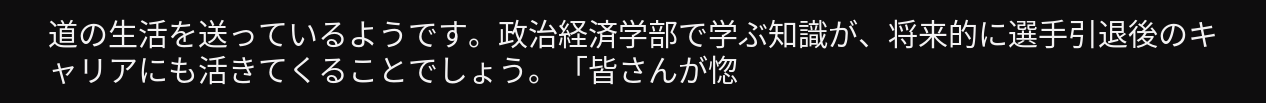道の生活を送っているようです。政治経済学部で学ぶ知識が、将来的に選手引退後のキャリアにも活きてくることでしょう。「皆さんが惚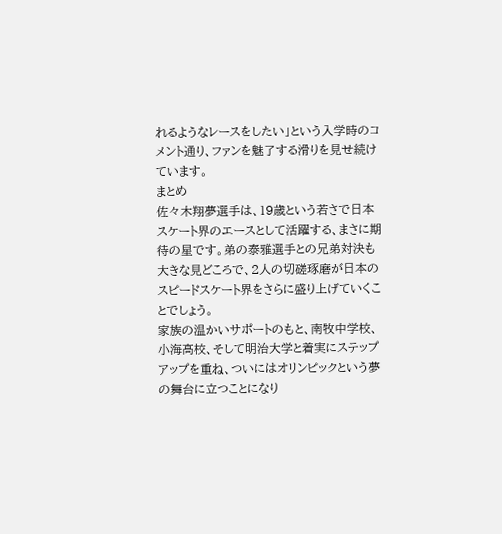れるようなレースをしたい」という入学時のコメント通り、ファンを魅了する滑りを見せ続けています。
まとめ
佐々木翔夢選手は、19歳という若さで日本スケート界のエースとして活躍する、まさに期待の星です。弟の泰雅選手との兄弟対決も大きな見どころで、2人の切磋琢磨が日本のスピードスケート界をさらに盛り上げていくことでしょう。
家族の温かいサポートのもと、南牧中学校、小海高校、そして明治大学と着実にステップアップを重ね、ついにはオリンピックという夢の舞台に立つことになり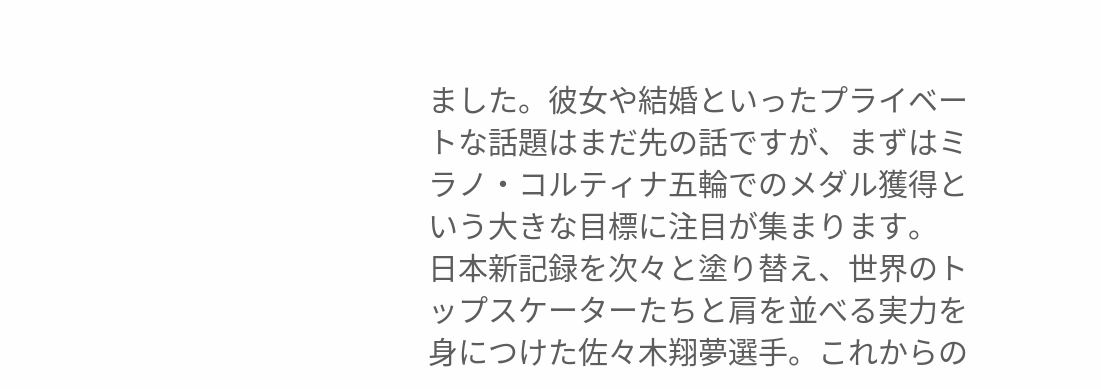ました。彼女や結婚といったプライベートな話題はまだ先の話ですが、まずはミラノ・コルティナ五輪でのメダル獲得という大きな目標に注目が集まります。
日本新記録を次々と塗り替え、世界のトップスケーターたちと肩を並べる実力を身につけた佐々木翔夢選手。これからの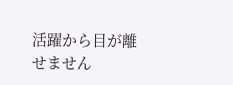活躍から目が離せません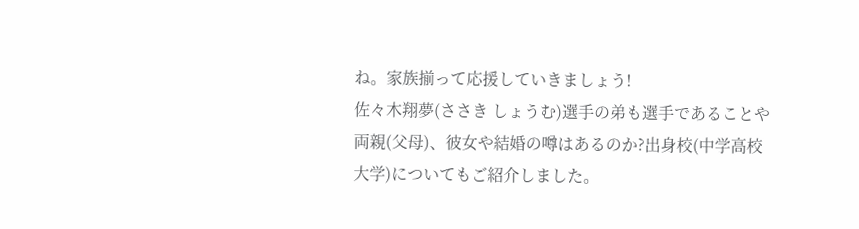ね。家族揃って応援していきましょう!
佐々木翔夢(ささき しょうむ)選手の弟も選手であることや両親(父母)、彼女や結婚の噂はあるのか?出身校(中学高校大学)についてもご紹介しました。